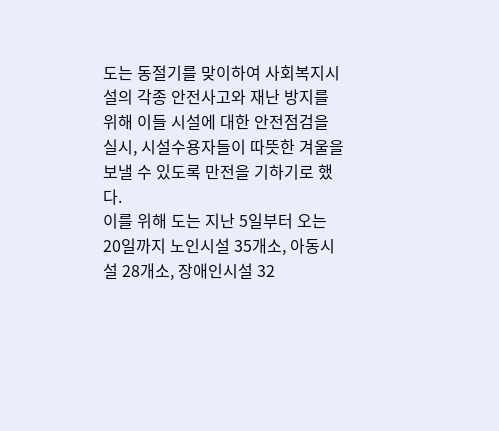도는 동절기를 맞이하여 사회복지시설의 각종 안전사고와 재난 방지를 위해 이들 시설에 대한 안전점검을 실시, 시설수용자들이 따뜻한 겨울을 보낼 수 있도록 만전을 기하기로 했다.
이를 위해 도는 지난 5일부터 오는 20일까지 노인시설 35개소, 아동시설 28개소, 장애인시설 32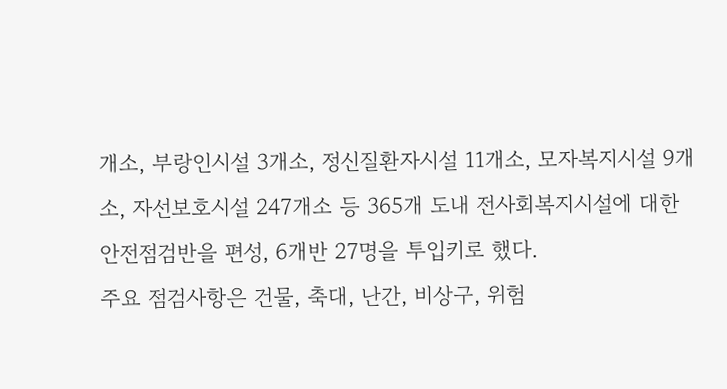개소, 부랑인시설 3개소, 정신질환자시설 11개소, 모자복지시설 9개소, 자선보호시설 247개소 등 365개 도내 전사회복지시설에 대한 안전점검반을 편성, 6개반 27명을 투입키로 했다.
주요 점검사항은 건물, 축대, 난간, 비상구, 위험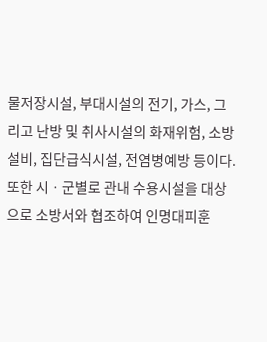물저장시설, 부대시설의 전기, 가스, 그리고 난방 및 취사시설의 화재위험, 소방설비, 집단급식시설, 전염병예방 등이다.
또한 시ㆍ군별로 관내 수용시설을 대상으로 소방서와 협조하여 인명대피훈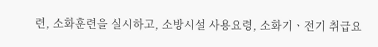련, 소화훈련을 실시하고, 소방시설 사용요령, 소화기ㆍ전기 취급요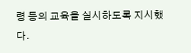령 등의 교육을 실시하도록 지시했다.